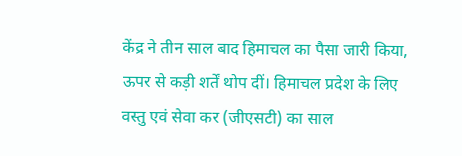केंद्र ने तीन साल बाद हिमाचल का पैसा जारी किया, ऊपर से कड़ी शर्तें थोप दीं। हिमाचल प्रदेश के लिए वस्तु एवं सेवा कर (जीएसटी) का साल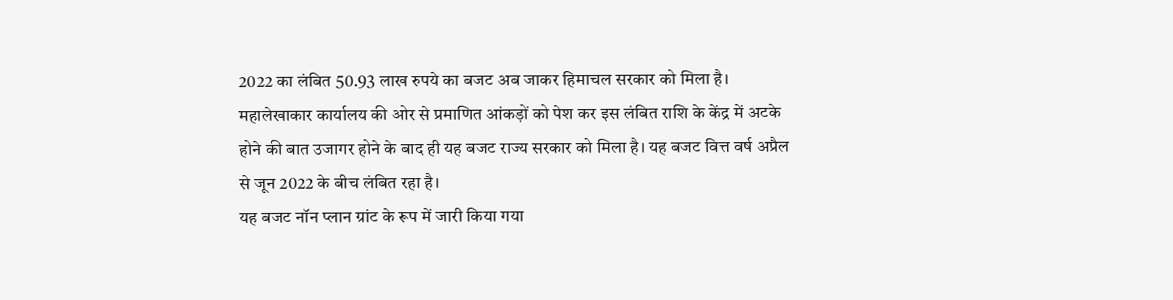2022 का लंबित 50.93 लाख रुपये का बजट अब जाकर हिमाचल सरकार को मिला है। महालेखाकार कार्यालय की ओर से प्रमाणित आंकड़ों को पेश कर इस लंबित राशि के केंद्र में अटके होने की बात उजागर होने के बाद ही यह बजट राज्य सरकार को मिला है। यह बजट वित्त वर्ष अप्रैल से जून 2022 के बीच लंबित रहा है।
यह बजट नॉन प्लान ग्रांट के रूप में जारी किया गया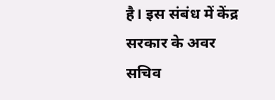है। इस संबंध में केंद्र सरकार के अवर सचिव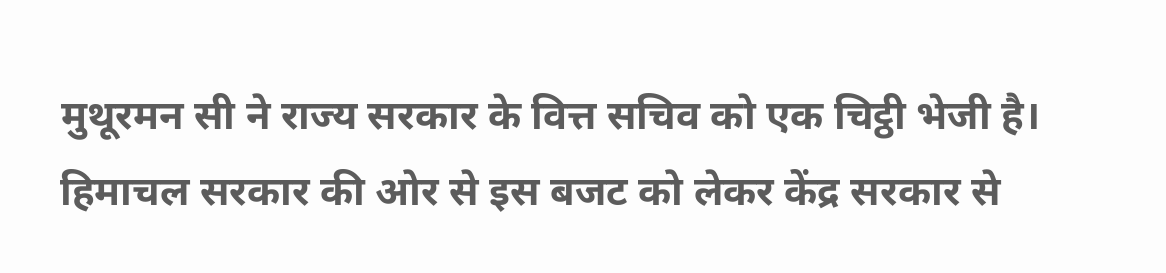मुथूरमन सी ने राज्य सरकार के वित्त सचिव को एक चिट्ठी भेजी है। हिमाचल सरकार की ओर से इस बजट को लेकर केंद्र सरकार से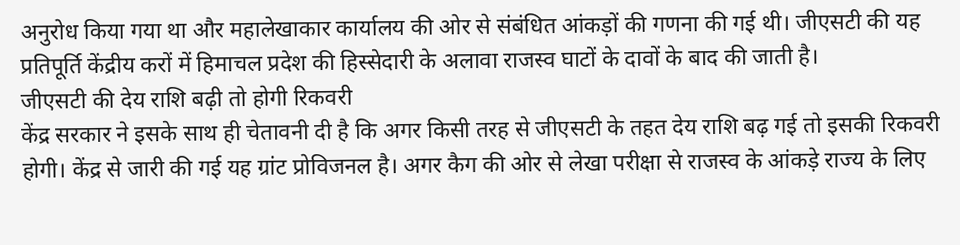अनुरोध किया गया था और महालेखाकार कार्यालय की ओर से संबंधित आंकड़ों की गणना की गई थी। जीएसटी की यह प्रतिपूर्ति केंद्रीय करों में हिमाचल प्रदेश की हिस्सेदारी के अलावा राजस्व घाटों के दावों के बाद की जाती है।
जीएसटी की देय राशि बढ़ी तो होगी रिकवरी
केंद्र सरकार ने इसके साथ ही चेतावनी दी है कि अगर किसी तरह से जीएसटी के तहत देय राशि बढ़ गई तो इसकी रिकवरी होगी। केंद्र से जारी की गई यह ग्रांट प्रोविजनल है। अगर कैग की ओर से लेखा परीक्षा से राजस्व के आंकड़े राज्य के लिए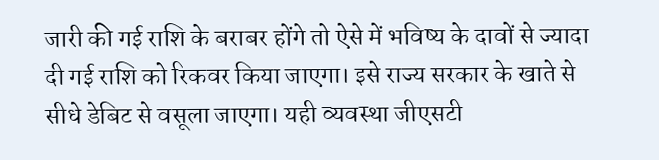जारी की गई राशि के बराबर होंगे तो ऐसे में भविष्य के दावों से ज्यादा दी गई राशि को रिकवर किया जाएगा। इसे राज्य सरकार के खाते से सीधे डेबिट से वसूला जाएगा। यही व्यवस्था जीएसटी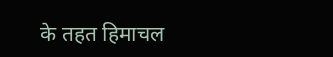के तहत हिमाचल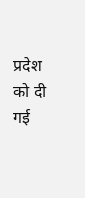प्रदेश को दी गई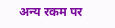अन्य रकम पर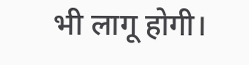भी लागू होगी।